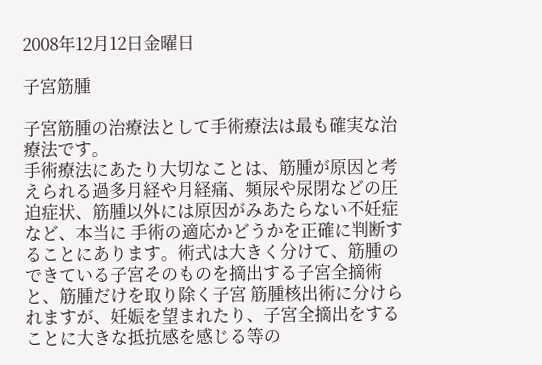2008年12月12日金曜日

子宮筋腫

子宮筋腫の治療法として手術療法は最も確実な治療法です。
手術療法にあたり大切なことは、筋腫が原因と考えられる過多月経や月経痛、頻尿や尿閉などの圧迫症状、筋腫以外には原因がみあたらない不妊症など、本当に 手術の適応かどうかを正確に判断することにあります。術式は大きく分けて、筋腫のできている子宮そのものを摘出する子宮全摘術と、筋腫だけを取り除く子宮 筋腫核出術に分けられますが、妊娠を望まれたり、子宮全摘出をすることに大きな抵抗感を感じる等の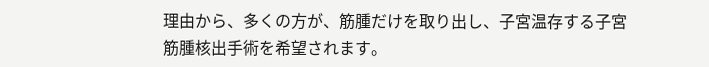理由から、多くの方が、筋腫だけを取り出し、子宮温存する子宮筋腫核出手術を希望されます。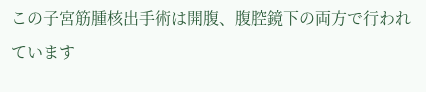この子宮筋腫核出手術は開腹、腹腔鏡下の両方で行われています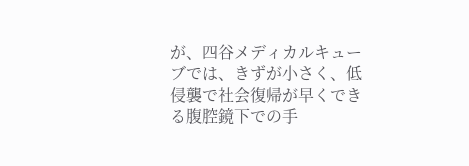が、四谷メディカルキューブでは、きずが小さく、低侵襲で社会復帰が早くできる腹腔鏡下での手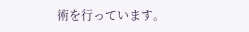術を行っています。